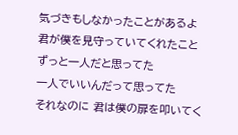気づきもしなかったことがあるよ
君が僕を見守っていてくれたこと
ずっと一人だと思ってた
一人でいいんだって思ってた
それなのに 君は僕の扉を叩いてく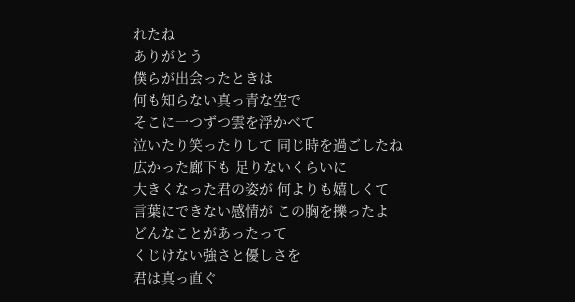れたね
ありがとう
僕らが出会ったときは
何も知らない真っ青な空で
そこに一つずつ雲を浮かべて
泣いたり笑ったりして 同じ時を過ごしたね
広かった廊下も 足りないくらいに
大きくなった君の姿が 何よりも嬉しくて
言葉にできない感情が この胸を擽ったよ
どんなことがあったって
くじけない強さと優しさを
君は真っ直ぐ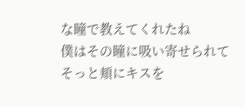な瞳で教えてくれたね
僕はその瞳に吸い寄せられて
そっと頬にキスを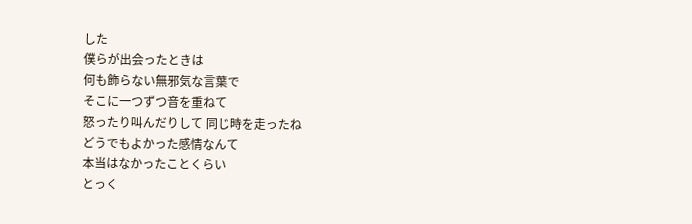した
僕らが出会ったときは
何も飾らない無邪気な言葉で
そこに一つずつ音を重ねて
怒ったり叫んだりして 同じ時を走ったね
どうでもよかった感情なんて
本当はなかったことくらい
とっく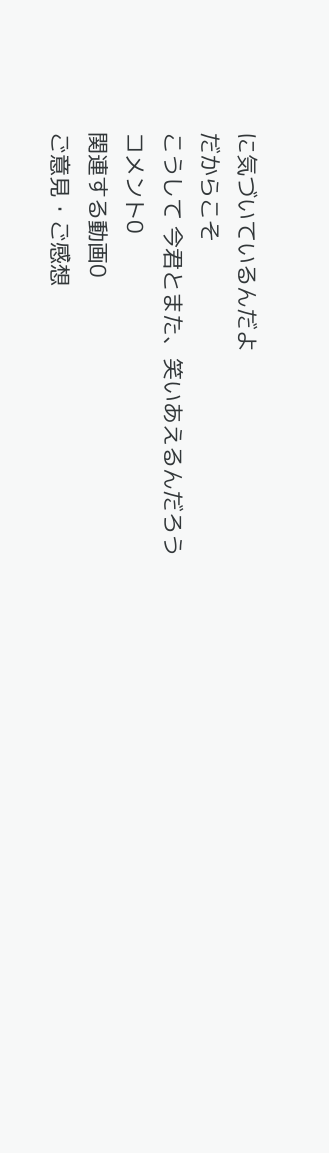に気づいているんだよ
だからこそ
こうして 今君とまた、笑いあえるんだろう
コメント0
関連する動画0
ご意見・ご感想